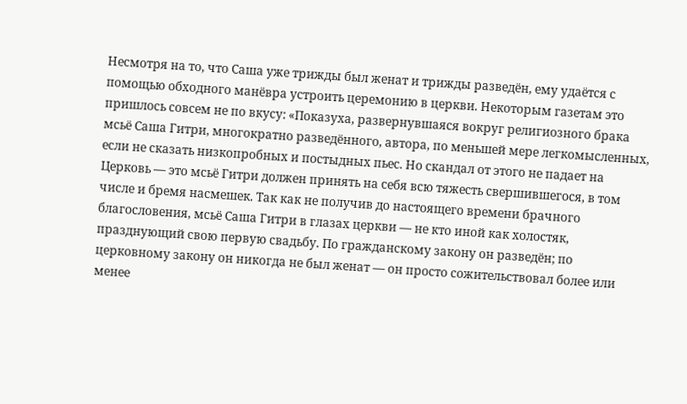Несмотря на то, что Саша уже трижды был женат и трижды разведён, ему удаётся с помощью обходного манёвра устроить церемонию в церкви. Некоторым газетам это пришлось совсем не по вкусу: «Показуха, развернувшаяся вокруг религиозного брака мсьё Саша Гитри, многократно разведённого, автора, по меньшей мере легкомысленных, если не сказать низкопробных и постыдных пьес. Но скандал от этого не падает на Церковь — это мсьё Гитри должен принять на себя всю тяжесть свершившегося, в том числе и бремя насмешек. Так как не получив до настоящего времени брачного благословения, мсьё Саша Гитри в глазах церкви — не кто иной как холостяк, празднующий свою первую свадьбу. По гражданскому закону он разведён; по церковному закону он никогда не был женат — он просто сожительствовал более или менее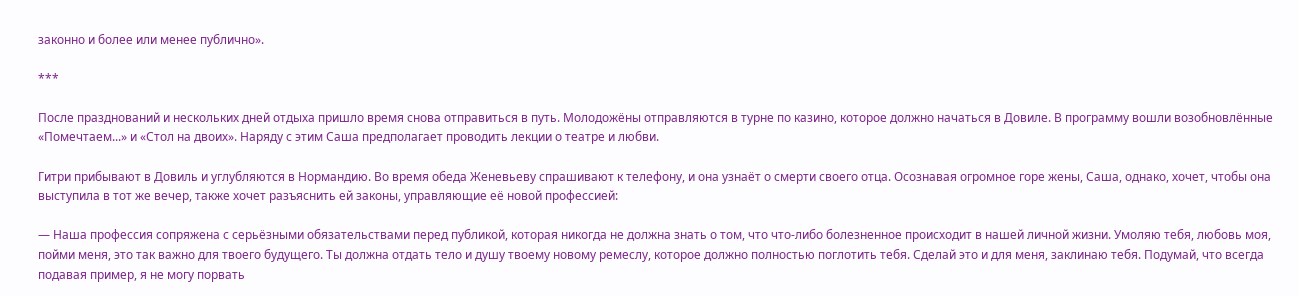законно и более или менее публично».

***

После празднований и нескольких дней отдыха пришло время снова отправиться в путь. Молодожёны отправляются в турне по казино, которое должно начаться в Довиле. В программу вошли возобновлённые «Помечтаем...» и «Стол на двоих». Наряду с этим Саша предполагает проводить лекции о театре и любви.

Гитри прибывают в Довиль и углубляются в Нормандию. Во время обеда Женевьеву спрашивают к телефону, и она узнаёт о смерти своего отца. Осознавая огромное горе жены, Саша, однако, хочет, чтобы она выступила в тот же вечер, также хочет разъяснить ей законы, управляющие её новой профессией:

— Наша профессия сопряжена с серьёзными обязательствами перед публикой, которая никогда не должна знать о том, что что-либо болезненное происходит в нашей личной жизни. Умоляю тебя, любовь моя, пойми меня, это так важно для твоего будущего. Ты должна отдать тело и душу твоему новому ремеслу, которое должно полностью поглотить тебя. Сделай это и для меня, заклинаю тебя. Подумай, что всегда подавая пример, я не могу порвать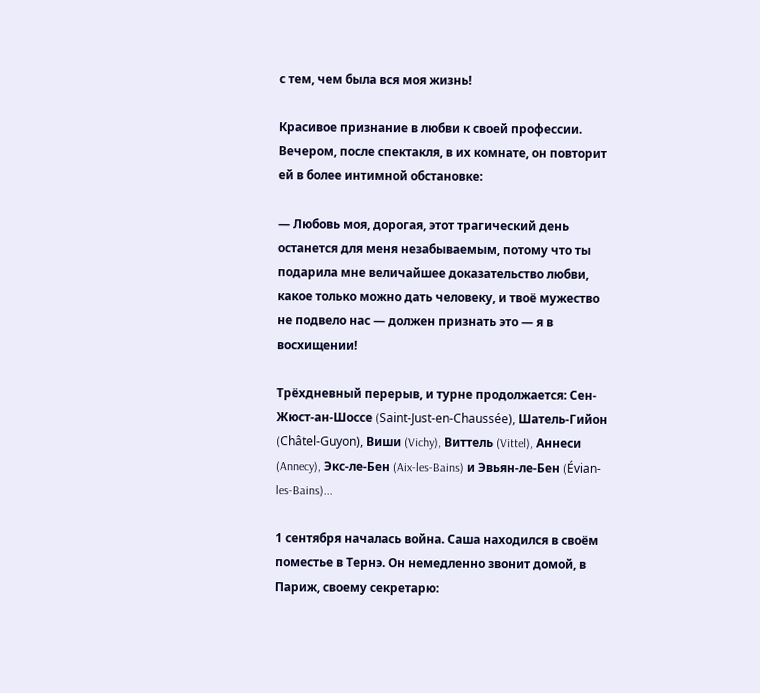с тем, чем была вся моя жизнь!

Красивое признание в любви к своей профессии. Вечером, после спектакля, в их комнате, он повторит ей в более интимной обстановке:

— Любовь моя, дорогая, этот трагический день останется для меня незабываемым, потому что ты подарила мне величайшее доказательство любви, какое только можно дать человеку, и твоё мужество не подвело нас — должен признать это — я в восхищении!

Трёхдневный перерыв, и турне продолжается: Сен-Жюст-ан-Шоссе (Saint-Just-en-Chaussée), Шатель-Гийон (Châtel-Guyon), Виши (Vichy), Виттель (Vittel), Аннеси (Annecy), Экс-ле-Бен (Aix-les-Bains) и Эвьян-ле-Бен (Évian-les-Bains)...

1 сентября началась война. Саша находился в своём поместье в Тернэ. Он немедленно звонит домой, в Париж, своему секретарю: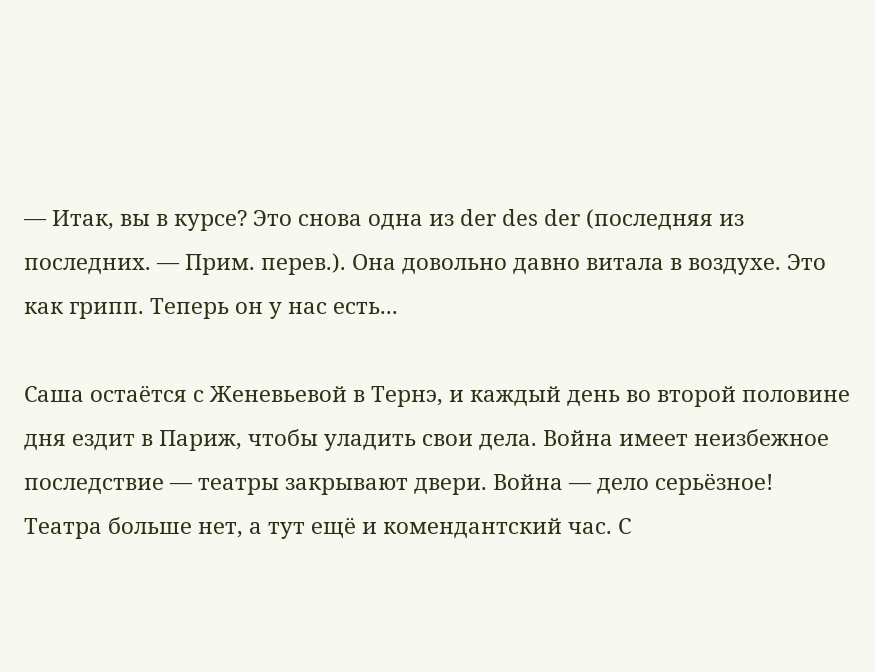— Итак, вы в курсе? Это снова одна из der des der (последняя из последних. — Прим. перев.). Она довольно давно витала в воздухе. Это как грипп. Теперь он у нас есть...

Саша остаётся с Женевьевой в Тернэ, и каждый день во второй половине дня ездит в Париж, чтобы уладить свои дела. Война имеет неизбежное последствие — театры закрывают двери. Война — дело серьёзное! Театра больше нет, а тут ещё и комендантский час. С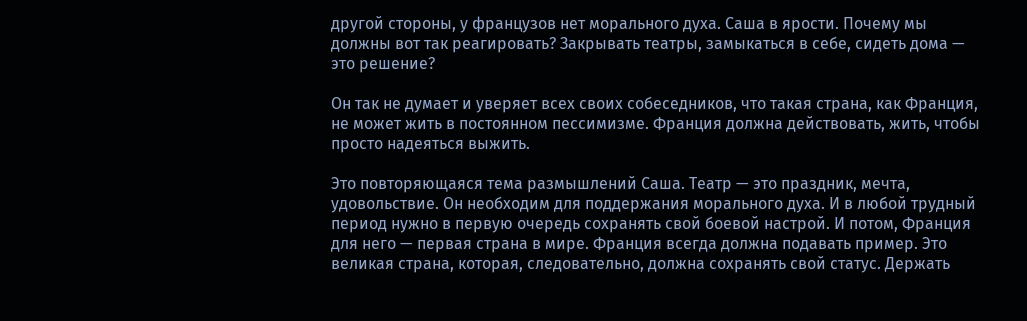другой стороны, у французов нет морального духа. Саша в ярости. Почему мы должны вот так реагировать? Закрывать театры, замыкаться в себе, сидеть дома — это решение?

Он так не думает и уверяет всех своих собеседников, что такая страна, как Франция, не может жить в постоянном пессимизме. Франция должна действовать, жить, чтобы просто надеяться выжить.

Это повторяющаяся тема размышлений Саша. Театр — это праздник, мечта, удовольствие. Он необходим для поддержания морального духа. И в любой трудный период нужно в первую очередь сохранять свой боевой настрой. И потом, Франция для него — первая страна в мире. Франция всегда должна подавать пример. Это великая страна, которая, следовательно, должна сохранять свой статус. Держать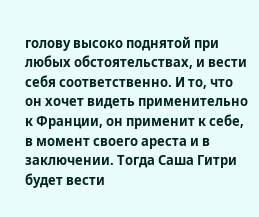голову высоко поднятой при любых обстоятельствах, и вести себя соответственно. И то, что он хочет видеть применительно к Франции, он применит к себе, в момент своего ареста и в заключении. Тогда Саша Гитри будет вести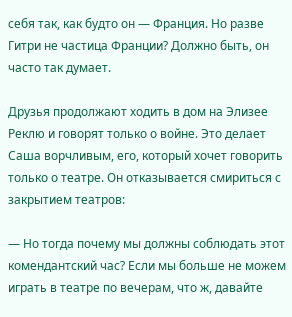себя так, как будто он — Франция. Но разве Гитри не частица Франции? Должно быть, он часто так думает.

Друзья продолжают ходить в дом на Элизее Реклю и говорят только о войне. Это делает Саша ворчливым, его, который хочет говорить только о театре. Он отказывается смириться с закрытием театров:

— Но тогда почему мы должны соблюдать этот комендантский час? Если мы больше не можем играть в театре по вечерам, что ж, давайте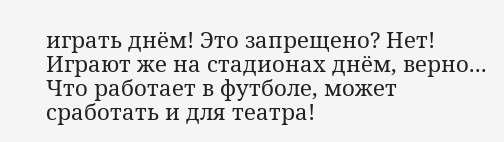играть днём! Это запрещено? Нет! Играют же на стадионах днём, верно... Что работает в футболе, может сработать и для театра!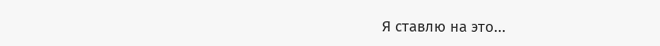Я ставлю на это...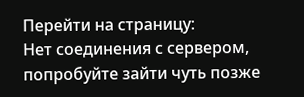Перейти на страницу:
Нет соединения с сервером, попробуйте зайти чуть позже